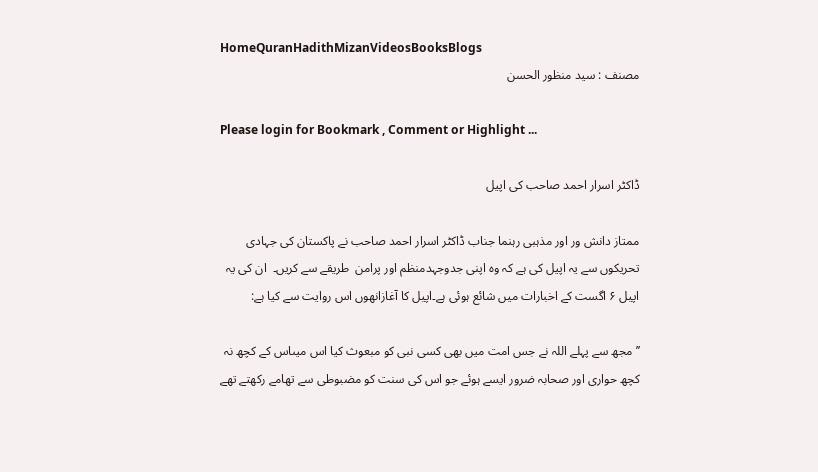HomeQuranHadithMizanVideosBooksBlogs
مصنف : سید منظور الحسن

Please login for Bookmark , Comment or Highlight ...

ڈاکٹر اسرار احمد صاحب کی اپیل

ممتاز دانش ور اور مذہبی رہنما جناب ڈاکٹر اسرار احمد صاحب نے پاکستان کی جہادی تحریکوں سے یہ اپیل کی ہے کہ وہ اپنی جدوجہدمنظم اور پرامن  طریقے سے کریں۔  ان کی یہ اپیل ۶ اگست کے اخبارات میں شائع ہوئی ہے۔اپیل کا آغازانھوں اس روایت سے کیا ہے:

’’مجھ سے پہلے اللہ نے جس امت میں بھی کسی نبی کو مبعوث کیا اس میںاس کے کچھ نہ کچھ حواری اور صحابہ ضرور ایسے ہوئے جو اس کی سنت کو مضبوطی سے تھامے رکھتے تھے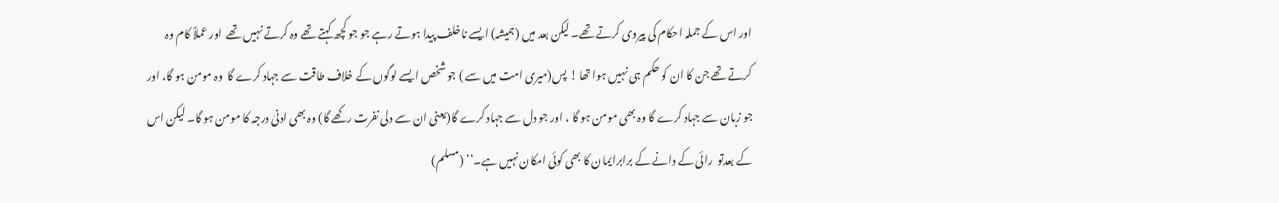اور اس کے جملہ احکام کی پیروی کرتے تھے۔ لیکن بعد میں (ہمیشہ) ایسے ناخلف پیدا ہوتے رہے جو جو کچھ کہتے تھے وہ کرتے نہیں تھے  اور عملاً کام وہ کرتے تھے جن کا ان کو حکم ہی نہیں ہوا تھا ! پس(میری امت میں سے ) جو شخص ایسے لوگوں کے خلاف طاقت سے جہاد کرے گا  وہ مومن ہو گا، اور جو زبان سے جہاد کرے گا وہ بھی مومن ہو گا ، اور جو دل سے جہاد کرے گا(یعنی ان سے دلی نفرت رکھے گا) وہ بھی ادنیٰ درجہ کا مومن ہو گا۔ لیکن اس کے بعدتو  رائی کے دانے کے برابرایمان کا بھی کوئی امکان نہیں ہے۔‘‘ (مسلم)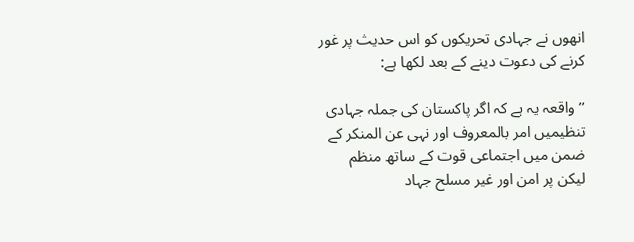انھوں نے جہادی تحریکوں کو اس حدیث پر غور کرنے کی دعوت دینے کے بعد لکھا ہے:

’’ واقعہ یہ ہے کہ اگر پاکستان کی جملہ جہادی تنظیمیں امر بالمعروف اور نہی عن المنکر کے ضمن میں اجتماعی قوت کے ساتھ منظم  لیکن پر امن اور غیر مسلح جہاد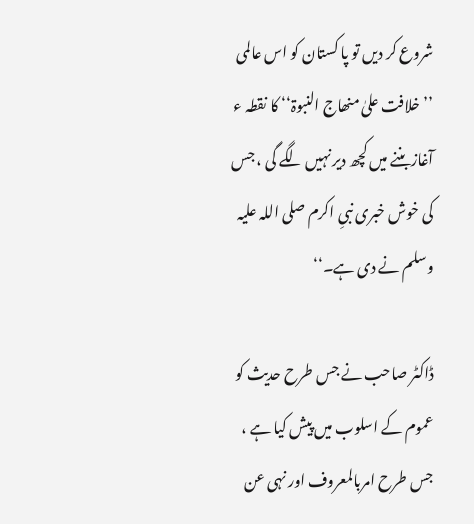شروع کر دیں تو پا کستان کو اس عالمی ’’خلافت علیٰ منھاج النبوۃ‘‘ کا نقطہ ء آغازبننے میں کچھ دیر نہیں لگے گی ، جس کی خوش خبری نبیِ اکرم صلی اللہ علیہ وسلم نے دی ہے۔‘‘

ڈاکٹر صاحب نے جس طرح حدیث کو عموم کے اسلوب میں پیش کیا ہے ، جس طرح امربالمعروف اور نہی عن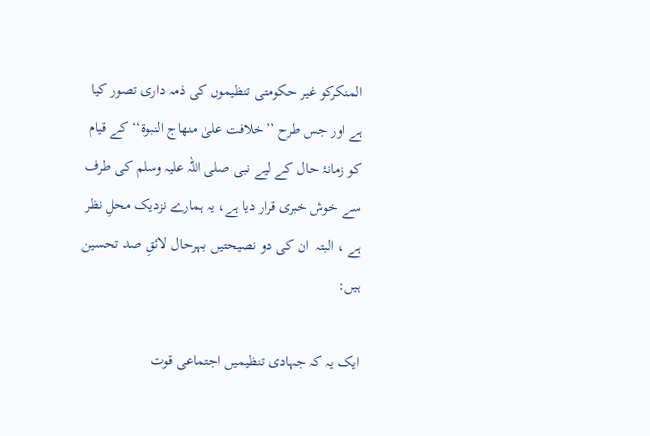المنکرکو غیر حکومتی تنظیموں کی ذمہ داری تصور کیا ہے اور جس طرح ’’خلافت علیٰ منھاج النبوۃ‘‘ کے قیام کو زمانۂ حال کے لیے نبی صلی اللہ علیہ وسلم کی طرف سے خوش خبری قرار دیا ہے، یہ ہمارے نزدیک محلِ نظر ہے ، البتہ  ان کی دو نصیحتیں بہرحال لائقِ صد تحسین ہیں:

ایک یہ کہ جہادی تنظیمیں اجتماعی قوت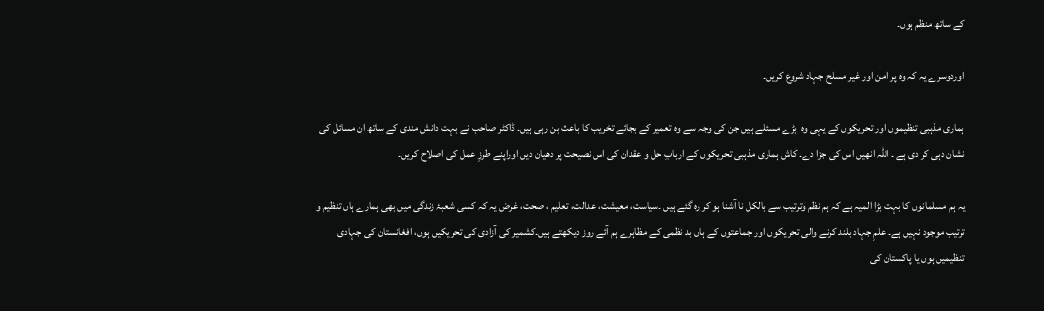کے ساتھ منظم ہوں۔

اوردوسرے یہ کہ وہ پر امن اور غیر مسلح جہاد شروع کریں۔

ہماری مذہبی تنظیموں اور تحریکوں کے یہی وہ  بڑے مسئلے ہیں جن کی وجہ سے وہ تعمیر کے بجائے تخریب کا باعث بن رہی ہیں۔ ڈاکٹر صاحب نے بہت دانش مندی کے ساتھ ان مسائل کی نشان دہی کر دی ہے ۔ اللہ انھیں اس کی جزا دے۔ کاش ہماری مذہبی تحریکوں کے اربابِ حل و عقدان کی اس نصیحت پر دھیان دیں اوراپنے طرزِ عمل کی اصلاح کریں۔

یہ ہم مسلمانوں کا بہت بڑا المیہ ہے کہ ہم نظم وترتیب سے بالکل نا آشنا ہو کر رہ گئے ہیں ۔سیاست، معیشت، عدالت، تعلیم ، صحت، غرض یہ کہ کسی شعبۂ زندگی میں بھی ہمارے ہاں تنظیم و ترتیب موجود نہیں ہے۔ علمِ جہاد بلند کرنے والی تحریکوں اور جماعتوں کے ہاں بد نظمی کے مظاہرے ہم آئے روز دیکھتے ہیں۔کشمیر کی آزادی کی تحریکیں ہوں، افغانستان کی جہادی تنظیمیں ہوں یا پاکستان کی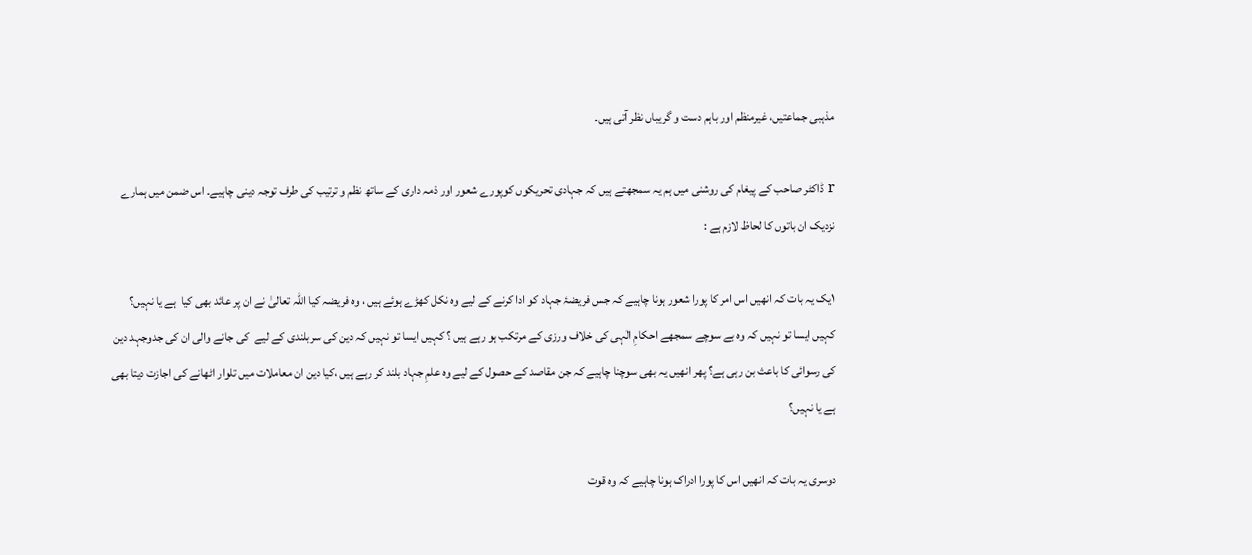مذہبی جماعتیں، غیرمنظم اور باہم دست و گریباں نظر آتی ہیں۔

r ڈاکٹر صاحب کے پیغام کی روشنی میں ہم یہ سمجھتے ہیں کہ جہادی تحریکوں کوپورے شعور اور ذمہ داری کے ساتھ نظم و ترتیب کی طرف توجہ دینی چاہیے۔ اس ضمن میں ہمارے نزدیک ان باتوں کا لحاظ لازم ہے :

۱یک یہ بات کہ انھیں اس امر کا پورا شعور ہونا چاہیے کہ جس فریضۂ جہاد کو ادا کرنے کے لیے وہ نکل کھڑے ہوئے ہیں ، وہ فریضہ کیا اللہ تعالیٰ نے ان پر عائد بھی کیا  ہے یا نہیں؟ کہیں ایسا تو نہیں کہ وہ بے سوچے سمجھے احکامِ الٰہی کی خلاف ورزی کے مرتکب ہو رہے ہیں ؟ کہیں ایسا تو نہیں کہ دین کی سربلندی کے لیے  کی جانے والی ان کی جدوجہد دین کی رسوائی کا باعث بن رہی ہے؟ پھر انھیں یہ بھی سوچنا چاہیے کہ جن مقاصد کے حصول کے لیے وہ علمِ جہاد بلند کر رہے ہیں ،کیا دین ان معاملات میں تلوار اٹھانے کی اجازت دیتا بھی ہے یا نہیں؟

دوسری یہ بات کہ انھیں اس کا پورا ادراک ہونا چاہیے کہ وہ قوت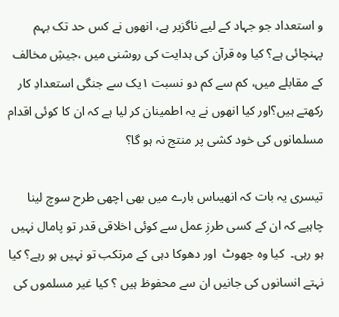و استعداد جو جہاد کے لیے ناگزیر ہے، انھوں نے کس حد تک بہم پہنچائی ہے؟ کیا وہ قرآن کی ہدایت کی روشنی میں ،جیشِ مخالف کے مقابلے میں، کم سے کم دو نسبت ۱یک سے جنگی استعدادِ کار رکھتے ہیں؟اور کیا انھوں نے یہ اطمینان کر لیا ہے کہ ان کا کوئی اقدام مسلمانوں کی خود کشی پر منتج نہ ہو گا؟

تیسری یہ بات کہ انھیںاس بارے میں بھی اچھی طرح سوچ لینا چاہیے کہ ان کے کسی طرزِ عمل سے کوئی اخلاقی قدر تو پامال نہیں ہو رہی۔  کیا وہ جھوٹ  اور دھوکا دہی کے مرتکب تو نہیں ہو رہے؟ کیا نہتے انسانوں کی جانیں ان سے محفوظ ہیں ؟ کیا غیر مسلموں کی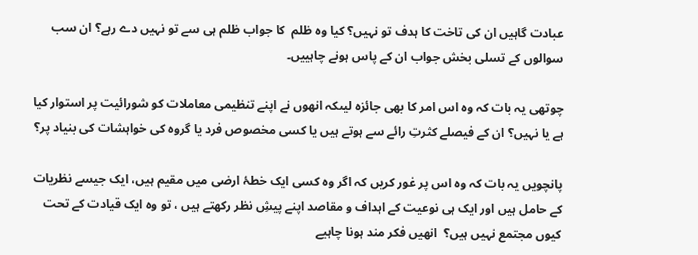عبادت گاہیں ان کی تاخت کا ہدف تو نہیں؟ کیا وہ ظلم  کا جواب ظلم ہی سے تو نہیں دے رہے؟ ان سب سوالوں کے تسلی بخش جواب ان کے پاس ہونے چاہییں۔

چوتھی یہ بات کہ وہ اس امر کا بھی جائزہ لیںکہ انھوں نے اپنے تنظیمی معاملات کو شورائیت پر استوار کیا ہے یا نہیں؟ ان کے فیصلے کثرتِ رائے سے ہوتے ہیں یا کسی مخصوص فرد یا گروہ کی خواہشات کی بنیاد پر؟

پانچویں یہ بات کہ وہ اس پر غور کریں کہ اگر وہ کسی ایک خطۂ ارضی میں مقیم ہیں، ایک جیسے نظریات کے حامل ہیں اور ایک ہی نوعیت کے اہداف و مقاصد اپنے پیشِ نظر رکھتے ہیں ، تو وہ ایک قیادت کے تحت کیوں مجتمع نہیں ہیں؟  انھیں فکر مند ہونا چاہیے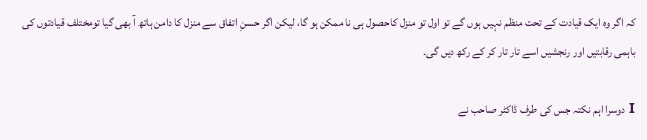کہ اگر وہ ایک قیادت کے تحت منظم نہیں ہوں گے تو اول تو منزل کاحصول ہی نا ممکن ہو گا، لیکن اگر حسنِ اتفاق سے منزل کا دامن ہاتھ آ بھی گیا تومختلف قیادتوں کی باہمی رقابتیں اور رنجشیں اسے تار تار کر کے رکھ دیں گی۔

I دوسرا اہم نکتہ جس کی طرف ڈاکٹر صاحب نے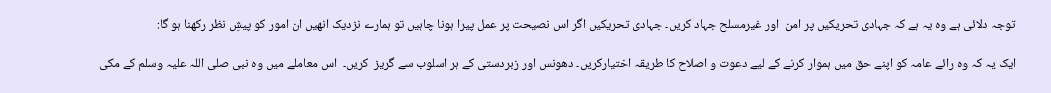توجہ دلائی ہے وہ یہ ہے کہ جہادی تحریکیں پر امن  اور غیرمسلح جہاد کریں۔ جہادی تحریکیں اگر اس نصیحت پر عمل پیرا ہونا چاہیں تو ہمارے نزدیک انھیں ان امور کو پیشِ نظر رکھنا ہو گا:

ایک یہ کہ وہ رائے عامہ کو اپنے حق میں ہموار کرنے کے لیے دعوت و اصلاح کا طریقہ اختیارکریں۔ دھونس اور زبردستی کے ہر اسلوب سے گریز  کریں۔  اس معاملے میں وہ نبی صلی اللہ علیہ وسلم کے مکی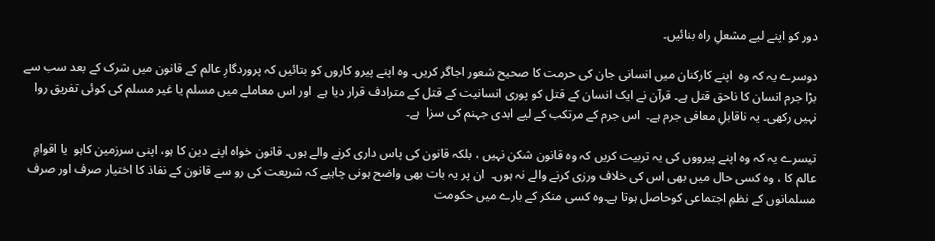دور کو اپنے لیے مشعلِ راہ بنائیں۔

دوسرے یہ کہ وہ  اپنے کارکنان میں انسانی جان کی حرمت کا صحیح شعور اجاگر کریں۔ وہ اپنے پیرو کاروں کو بتائیں کہ پروردگارِ عالم کے قانون میں شرک کے بعد سب سے بڑا جرم انسان کا ناحق قتل ہے۔ قرآن نے ایک انسان کے قتل کو پوری انسانیت کے قتل کے مترادف قرار دیا ہے  اور اس معاملے میں مسلم یا غیر مسلم کی کوئی تفریق روا نہیں رکھی۔ یہ ناقابلِ معافی جرم ہے۔  اس جرم کے مرتکب کے لیے ابدی جہنم کی سزا  ہے۔

تیسرے یہ کہ وہ اپنے پیرووں کی یہ تربیت کریں کہ وہ قانون شکن نہیں ، بلکہ قانون کی پاس داری کرنے والے ہوں۔ قانون خواہ اپنے دین کا ہو، اپنی سرزمین کاہو  یا اقوامِ عالم کا ، وہ کسی حال میں بھی اس کی خلاف ورزی کرنے والے نہ ہوں۔  ان پر یہ بات بھی واضح ہونی چاہیے کہ شریعت کی رو سے قانون کے نفاذ کا اختیار صرف اور صرف مسلمانوں کے نظمِ اجتماعی کوحاصل ہوتا ہے۔وہ کسی منکر کے بارے میں حکومت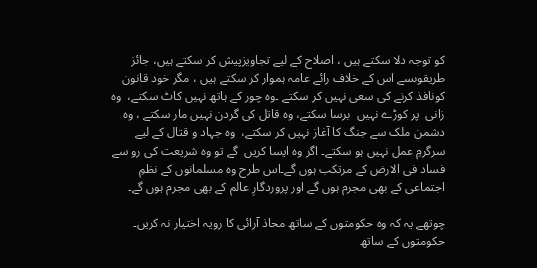کو توجہ دلا سکتے ہیں ، اصلاح کے لیے تجاویزپیش کر سکتے ہیں، جائز طریقوںسے اس کے خلاف رائے عامہ ہموار کر سکتے ہیں ، مگر خود قانون کونافذ کرنے کی سعی نہیں کر سکتے ۔وہ چور کے ہاتھ نہیں کاٹ سکتے،  وہ زانی  پر کوڑے نہیں  برسا سکتے، وہ قاتل کی گردن نہیں مار سکتے ، وہ دشمن ملک سے جنگ کا آغاز نہیں کر سکتے،  وہ جہاد و قتال کے لیے سرگرمِ عمل نہیں ہو سکتے۔ اگر وہ ایسا کریں  گے تو وہ شریعت کی رو سے فساد فی الارض کے مرتکب ہوں گے۔اس طرح وہ مسلمانوں کے نظمِ اجتماعی کے بھی مجرم ہوں گے اور پروردگارِ عالم کے بھی مجرم ہوں گے۔

چوتھے یہ کہ وہ حکومتوں کے ساتھ محاذ آرائی کا رویہ اختیار نہ کریں۔ حکومتوں کے ساتھ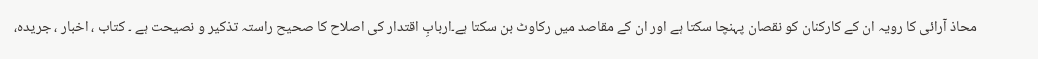محاذ آرائی کا رویہ ان کے کارکنان کو نقصان پہنچا سکتا ہے اور ان کے مقاصد میں رکاوٹ بن سکتا ہے۔اربابِ اقتدار کی اصلاح کا صحیح راستہ تذکیر و نصیحت ہے ۔ کتاب ، اخبار ، جریدہ،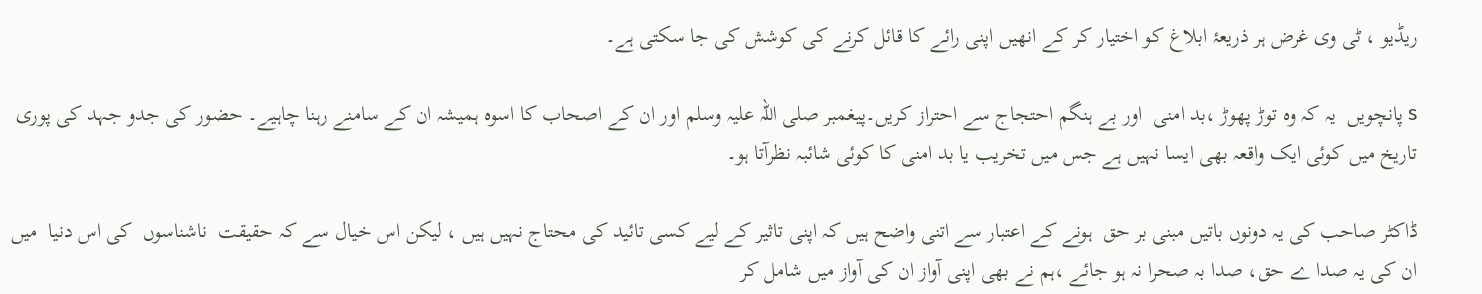ریڈیو ، ٹی وی غرض ہر ذریعۂ ابلاغ کو اختیار کر کے انھیں اپنی رائے کا قائل کرنے کی کوشش کی جا سکتی ہے۔

s پانچویں  یہ کہ وہ توڑ پھوڑ ،بد امنی  اور بے ہنگم احتجاج سے احتراز کریں۔پیغمبر صلی اللہ علیہ وسلم اور ان کے اصحاب کا اسوہ ہمیشہ ان کے سامنے رہنا چاہیے۔ حضور کی جدو جہد کی پوری تاریخ میں کوئی ایک واقعہ بھی ایسا نہیں ہے جس میں تخریب یا بد امنی کا کوئی شائبہ نظرآتا ہو۔

ڈاکٹر صاحب کی یہ دونوں باتیں مبنی بر حق  ہونے کے اعتبار سے اتنی واضح ہیں کہ اپنی تاثیر کے لیے کسی تائید کی محتاج نہیں ہیں ، لیکن اس خیال سے کہ حقیقت  ناشناسوں  کی اس دنیا  میں ان کی یہ صدا ے حق، صدا بہ صحرا نہ ہو جائے ،ہم نے بھی اپنی آواز ان کی آواز میں شامل کر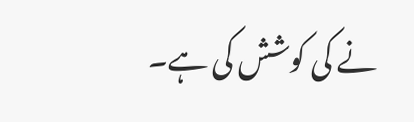نے کی کوشش کی ہے۔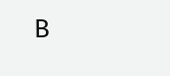B